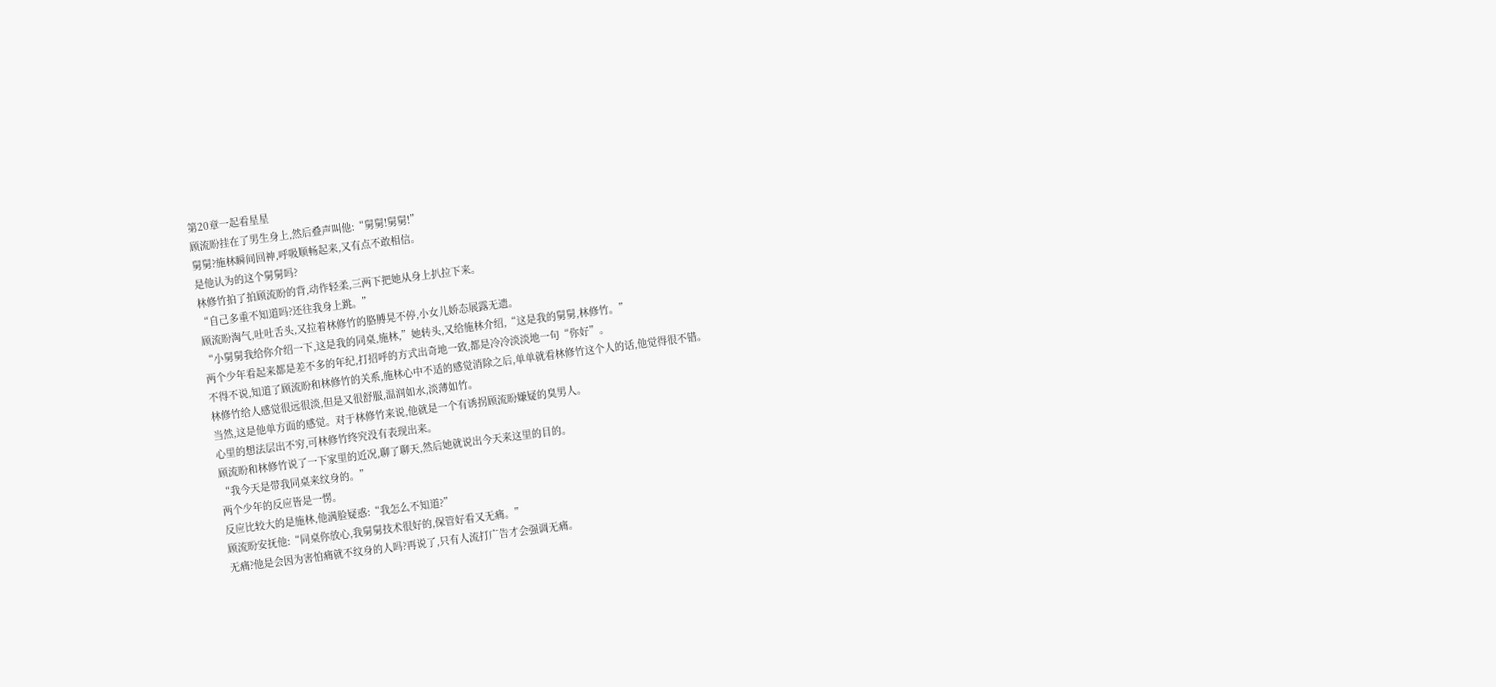第20章一起看星星
顾流盼挂在了男生身上,然后叠声叫他:“舅舅!舅舅!”
舅舅?施林瞬间回神,呼吸顺畅起来,又有点不敢相信。
是他认为的这个舅舅吗?
林修竹拍了拍顾流盼的背,动作轻柔,三两下把她从身上扒拉下来。
“自己多重不知道吗?还往我身上跳。”
顾流盼淘气,吐吐舌头,又拉着林修竹的胳膊晃不停,小女儿娇态展露无遗。
“小舅舅我给你介绍一下,这是我的同桌,施林,”她转头,又给施林介绍,“这是我的舅舅,林修竹。”
两个少年看起来都是差不多的年纪,打招呼的方式出奇地一致,都是冷冷淡淡地一句“你好”。
不得不说,知道了顾流盼和林修竹的关系,施林心中不适的感觉消除之后,单单就看林修竹这个人的话,他觉得很不错。
林修竹给人感觉很远很淡,但是又很舒服,温润如水,淡薄如竹。
当然,这是他单方面的感觉。对于林修竹来说,他就是一个有诱拐顾流盼嫌疑的臭男人。
心里的想法层出不穷,可林修竹终究没有表现出来。
顾流盼和林修竹说了一下家里的近况,聊了聊天,然后她就说出今天来这里的目的。
“我今天是带我同桌来纹身的。”
两个少年的反应皆是一愣。
反应比较大的是施林,他满脸疑惑:“我怎么不知道?”
顾流盼安抚他:“同桌你放心,我舅舅技术很好的,保管好看又无痛。”
无痛?他是会因为害怕痛就不纹身的人吗?再说了,只有人流打广告才会强调无痛。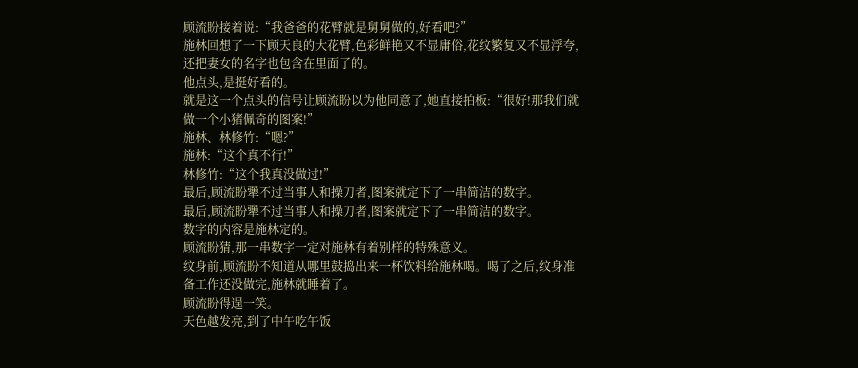顾流盼接着说:“我爸爸的花臂就是舅舅做的,好看吧?”
施林回想了一下顾天良的大花臂,色彩鲜艳又不显庸俗,花纹繁复又不显浮夸,还把妻女的名字也包含在里面了的。
他点头,是挺好看的。
就是这一个点头的信号让顾流盼以为他同意了,她直接拍板:“很好!那我们就做一个小猪佩奇的图案!”
施林、林修竹:“嗯?”
施林:“这个真不行!”
林修竹:“这个我真没做过!”
最后,顾流盼犟不过当事人和操刀者,图案就定下了一串简洁的数字。
最后,顾流盼犟不过当事人和操刀者,图案就定下了一串简洁的数字。
数字的内容是施林定的。
顾流盼猜,那一串数字一定对施林有着别样的特殊意义。
纹身前,顾流盼不知道从哪里鼓捣出来一杯饮料给施林喝。喝了之后,纹身准备工作还没做完,施林就睡着了。
顾流盼得逞一笑。
天色越发亮,到了中午吃午饭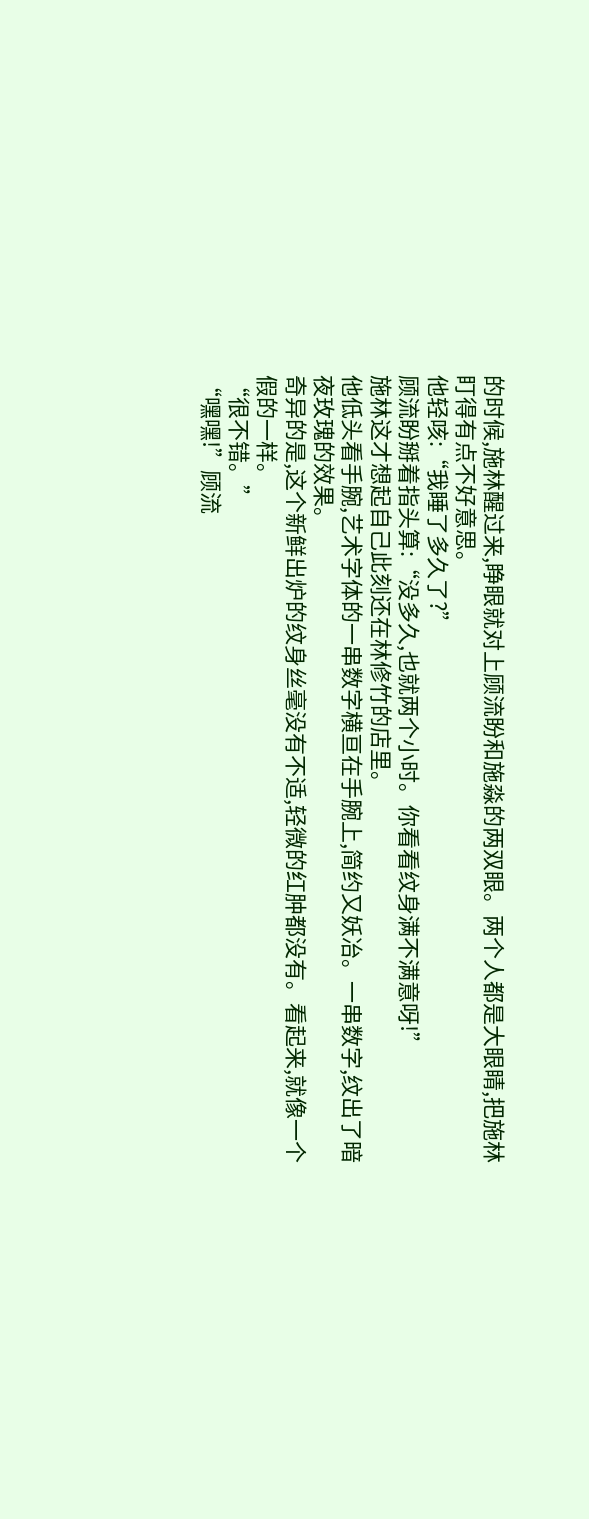的时候,施林醒过来,睁眼就对上顾流盼和施淼的两双眼。两个人都是大眼睛,把施林盯得有点不好意思。
他轻咳:“我睡了多久了?”
顾流盼掰着指头算:“没多久,也就两个小时。你看看纹身满不满意呀!”
施林这才想起自己此刻还在林修竹的店里。
他低头看手腕,艺术字体的一串数字横亘在手腕上,简约又妖冶。一串数字,纹出了暗夜玫瑰的效果。
奇异的是,这个新鲜出炉的纹身丝毫没有不适,轻微的红肿都没有。看起来,就像一个假的一样。
“很不错。”
“嘿嘿!”顾流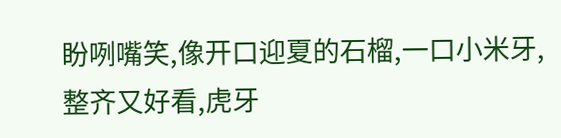盼咧嘴笑,像开口迎夏的石榴,一口小米牙,整齐又好看,虎牙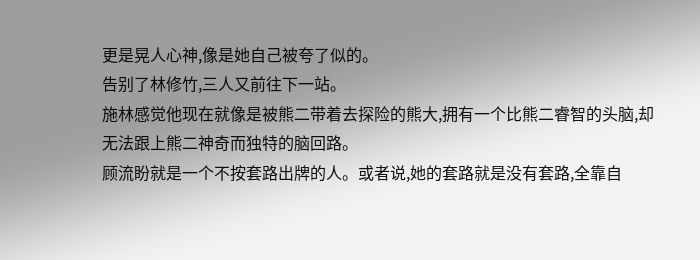更是晃人心神,像是她自己被夸了似的。
告别了林修竹,三人又前往下一站。
施林感觉他现在就像是被熊二带着去探险的熊大,拥有一个比熊二睿智的头脑,却无法跟上熊二神奇而独特的脑回路。
顾流盼就是一个不按套路出牌的人。或者说,她的套路就是没有套路,全靠自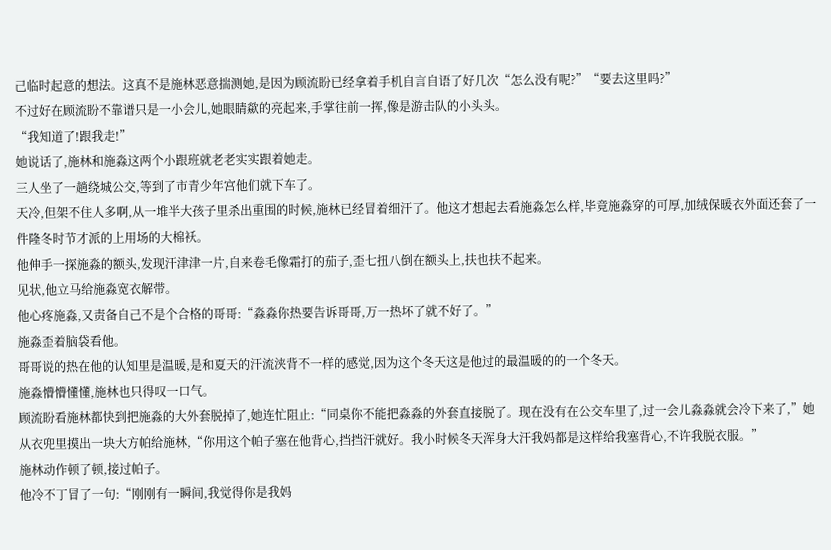己临时起意的想法。这真不是施林恶意揣测她,是因为顾流盼已经拿着手机自言自语了好几次“怎么没有呢?”“要去这里吗?”
不过好在顾流盼不靠谱只是一小会儿,她眼睛歘的亮起来,手掌往前一挥,像是游击队的小头头。
“我知道了!跟我走!”
她说话了,施林和施淼这两个小跟班就老老实实跟着她走。
三人坐了一趟绕城公交,等到了市青少年宫他们就下车了。
天冷,但架不住人多啊,从一堆半大孩子里杀出重围的时候,施林已经冒着细汗了。他这才想起去看施淼怎么样,毕竟施淼穿的可厚,加绒保暖衣外面还套了一件隆冬时节才派的上用场的大棉袄。
他伸手一探施淼的额头,发现汗津津一片,自来卷毛像霜打的茄子,歪七扭八倒在额头上,扶也扶不起来。
见状,他立马给施淼宽衣解带。
他心疼施淼,又责备自己不是个合格的哥哥:“淼淼你热要告诉哥哥,万一热坏了就不好了。”
施淼歪着脑袋看他。
哥哥说的热在他的认知里是温暖,是和夏天的汗流浃背不一样的感觉,因为这个冬天这是他过的最温暖的的一个冬天。
施淼懵懵懂懂,施林也只得叹一口气。
顾流盼看施林都快到把施淼的大外套脱掉了,她连忙阻止:“同桌你不能把淼淼的外套直接脱了。现在没有在公交车里了,过一会儿淼淼就会冷下来了,”她从衣兜里摸出一块大方帕给施林,“你用这个帕子塞在他背心,挡挡汗就好。我小时候冬天浑身大汗我妈都是这样给我塞背心,不许我脱衣服。”
施林动作顿了顿,接过帕子。
他冷不丁冒了一句:“刚刚有一瞬间,我觉得你是我妈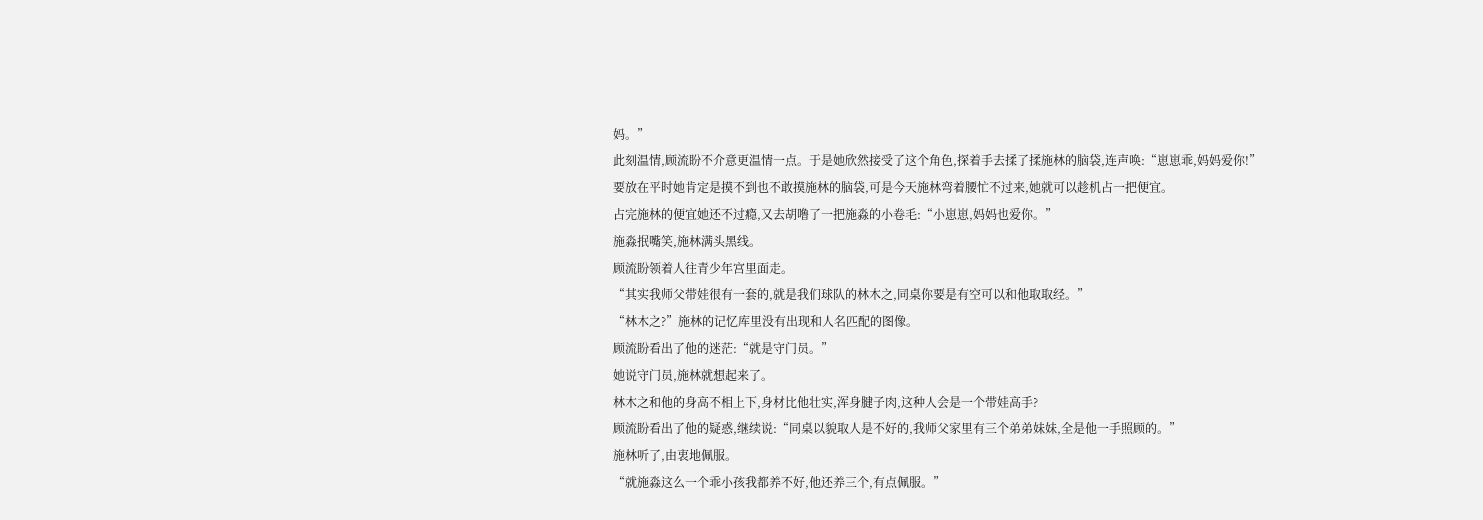妈。”
此刻温情,顾流盼不介意更温情一点。于是她欣然接受了这个角色,探着手去揉了揉施林的脑袋,连声唤:“崽崽乖,妈妈爱你!”
要放在平时她肯定是摸不到也不敢摸施林的脑袋,可是今天施林弯着腰忙不过来,她就可以趁机占一把便宜。
占完施林的便宜她还不过瘾,又去胡噜了一把施淼的小卷毛:“小崽崽,妈妈也爱你。”
施淼抿嘴笑,施林满头黑线。
顾流盼领着人往青少年宫里面走。
“其实我师父带娃很有一套的,就是我们球队的林木之,同桌你要是有空可以和他取取经。”
“林木之?”施林的记忆库里没有出现和人名匹配的图像。
顾流盼看出了他的迷茫:“就是守门员。”
她说守门员,施林就想起来了。
林木之和他的身高不相上下,身材比他壮实,浑身腱子肉,这种人会是一个带娃高手?
顾流盼看出了他的疑惑,继续说:“同桌以貌取人是不好的,我师父家里有三个弟弟妹妹,全是他一手照顾的。”
施林听了,由衷地佩服。
“就施淼这么一个乖小孩我都养不好,他还养三个,有点佩服。”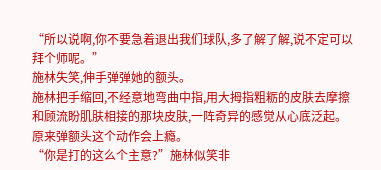“所以说啊,你不要急着退出我们球队,多了解了解,说不定可以拜个师呢。”
施林失笑,伸手弹弹她的额头。
施林把手缩回,不经意地弯曲中指,用大拇指粗粝的皮肤去摩擦和顾流盼肌肤相接的那块皮肤,一阵奇异的感觉从心底泛起。
原来弹额头这个动作会上瘾。
“你是打的这么个主意?”施林似笑非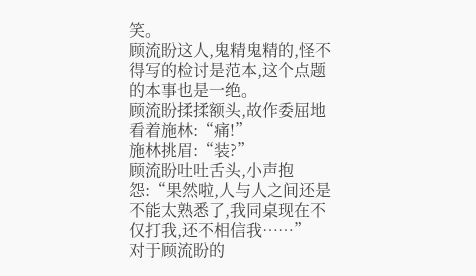笑。
顾流盼这人,鬼精鬼精的,怪不得写的检讨是范本,这个点题的本事也是一绝。
顾流盼揉揉额头,故作委屈地看着施林:“痛!”
施林挑眉:“装?”
顾流盼吐吐舌头,小声抱怨:“果然啦,人与人之间还是不能太熟悉了,我同桌现在不仅打我,还不相信我……”
对于顾流盼的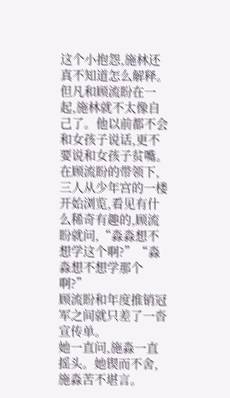这个小抱怨,施林还真不知道怎么解释。但凡和顾流盼在一起,施林就不太像自己了。他以前都不会和女孩子说话,更不要说和女孩子贫嘴。
在顾流盼的带领下,三人从少年宫的一楼开始浏览,看见有什么稀奇有趣的,顾流盼就问,“淼淼想不想学这个啊?”“淼淼想不想学那个啊?”
顾流盼和年度推销冠军之间就只差了一沓宣传单。
她一直问,施淼一直摇头。她锲而不舍,施淼苦不堪言。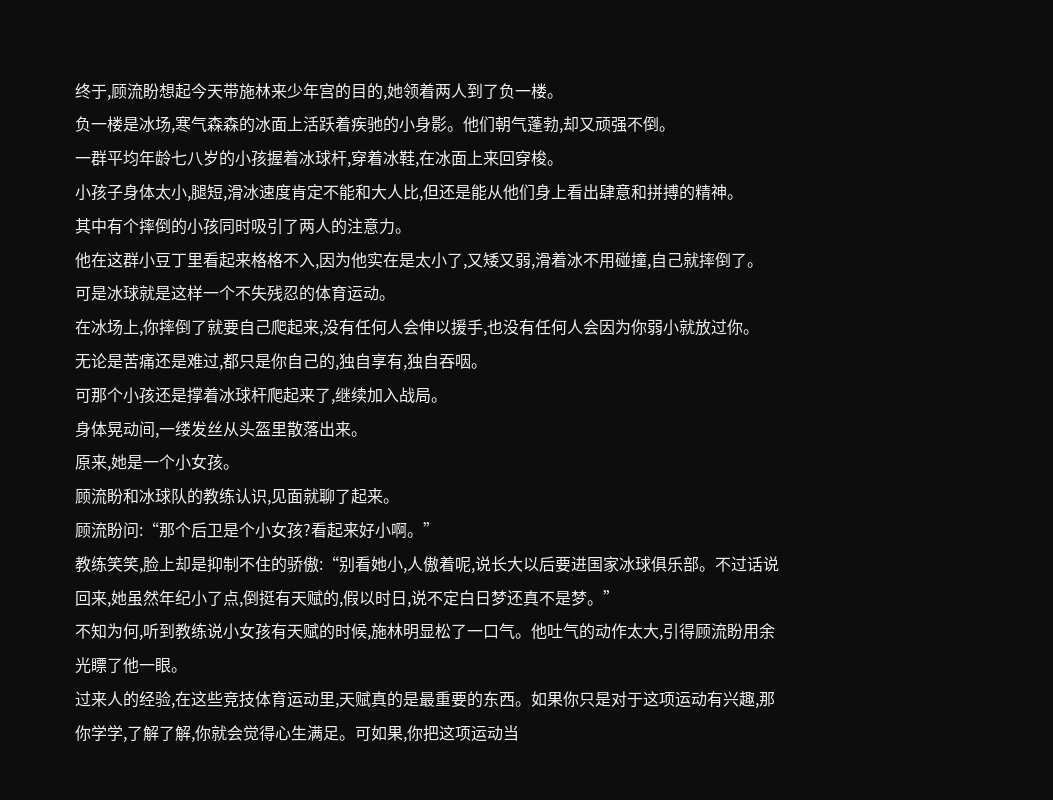终于,顾流盼想起今天带施林来少年宫的目的,她领着两人到了负一楼。
负一楼是冰场,寒气森森的冰面上活跃着疾驰的小身影。他们朝气蓬勃,却又顽强不倒。
一群平均年龄七八岁的小孩握着冰球杆,穿着冰鞋,在冰面上来回穿梭。
小孩子身体太小,腿短,滑冰速度肯定不能和大人比,但还是能从他们身上看出肆意和拼搏的精神。
其中有个摔倒的小孩同时吸引了两人的注意力。
他在这群小豆丁里看起来格格不入,因为他实在是太小了,又矮又弱,滑着冰不用碰撞,自己就摔倒了。
可是冰球就是这样一个不失残忍的体育运动。
在冰场上,你摔倒了就要自己爬起来,没有任何人会伸以援手,也没有任何人会因为你弱小就放过你。
无论是苦痛还是难过,都只是你自己的,独自享有,独自吞咽。
可那个小孩还是撑着冰球杆爬起来了,继续加入战局。
身体晃动间,一缕发丝从头盔里散落出来。
原来,她是一个小女孩。
顾流盼和冰球队的教练认识,见面就聊了起来。
顾流盼问:“那个后卫是个小女孩?看起来好小啊。”
教练笑笑,脸上却是抑制不住的骄傲:“别看她小,人傲着呢,说长大以后要进国家冰球俱乐部。不过话说回来,她虽然年纪小了点,倒挺有天赋的,假以时日,说不定白日梦还真不是梦。”
不知为何,听到教练说小女孩有天赋的时候,施林明显松了一口气。他吐气的动作太大,引得顾流盼用余光瞟了他一眼。
过来人的经验,在这些竞技体育运动里,天赋真的是最重要的东西。如果你只是对于这项运动有兴趣,那你学学,了解了解,你就会觉得心生满足。可如果,你把这项运动当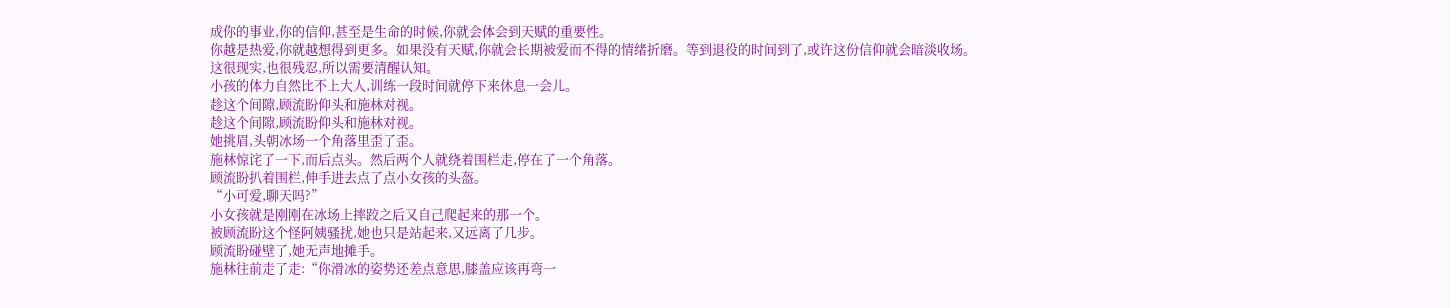成你的事业,你的信仰,甚至是生命的时候,你就会体会到天赋的重要性。
你越是热爱,你就越想得到更多。如果没有天赋,你就会长期被爱而不得的情绪折磨。等到退役的时间到了,或许这份信仰就会暗淡收场。
这很现实,也很残忍,所以需要清醒认知。
小孩的体力自然比不上大人,训练一段时间就停下来休息一会儿。
趁这个间隙,顾流盼仰头和施林对视。
趁这个间隙,顾流盼仰头和施林对视。
她挑眉,头朝冰场一个角落里歪了歪。
施林惊诧了一下,而后点头。然后两个人就绕着围栏走,停在了一个角落。
顾流盼扒着围栏,伸手进去点了点小女孩的头盔。
“小可爱,聊天吗?”
小女孩就是刚刚在冰场上摔跤之后又自己爬起来的那一个。
被顾流盼这个怪阿姨骚扰,她也只是站起来,又远离了几步。
顾流盼碰壁了,她无声地摊手。
施林往前走了走:“你滑冰的姿势还差点意思,膝盖应该再弯一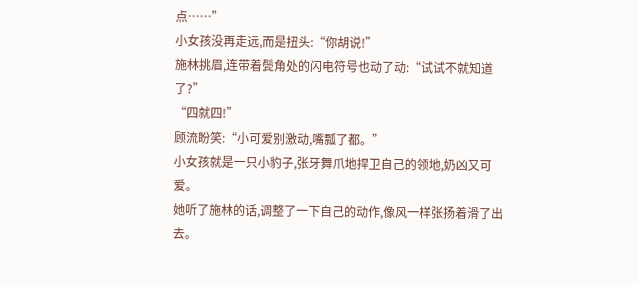点……”
小女孩没再走远,而是扭头:“你胡说!”
施林挑眉,连带着鬓角处的闪电符号也动了动:“试试不就知道了?”
“四就四!”
顾流盼笑:“小可爱别激动,嘴瓢了都。”
小女孩就是一只小豹子,张牙舞爪地捍卫自己的领地,奶凶又可爱。
她听了施林的话,调整了一下自己的动作,像风一样张扬着滑了出去。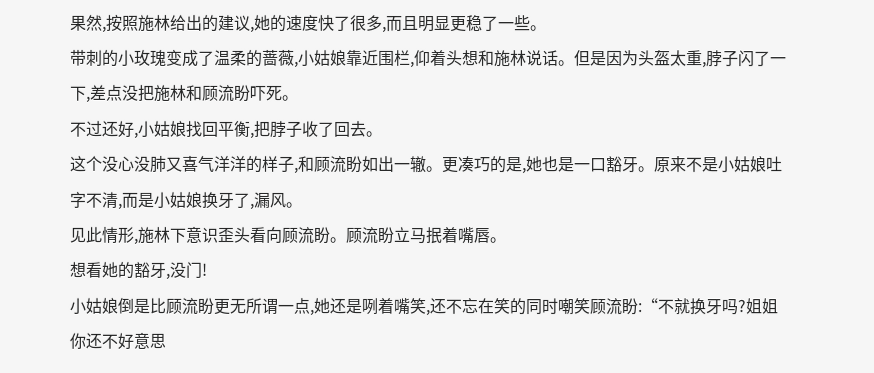果然,按照施林给出的建议,她的速度快了很多,而且明显更稳了一些。
带刺的小玫瑰变成了温柔的蔷薇,小姑娘靠近围栏,仰着头想和施林说话。但是因为头盔太重,脖子闪了一下,差点没把施林和顾流盼吓死。
不过还好,小姑娘找回平衡,把脖子收了回去。
这个没心没肺又喜气洋洋的样子,和顾流盼如出一辙。更凑巧的是,她也是一口豁牙。原来不是小姑娘吐字不清,而是小姑娘换牙了,漏风。
见此情形,施林下意识歪头看向顾流盼。顾流盼立马抿着嘴唇。
想看她的豁牙,没门!
小姑娘倒是比顾流盼更无所谓一点,她还是咧着嘴笑,还不忘在笑的同时嘲笑顾流盼:“不就换牙吗?姐姐你还不好意思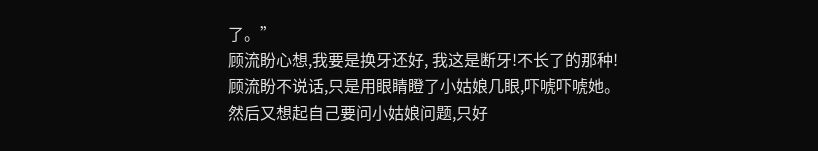了。”
顾流盼心想,我要是换牙还好, 我这是断牙!不长了的那种!
顾流盼不说话,只是用眼睛瞪了小姑娘几眼,吓唬吓唬她。
然后又想起自己要问小姑娘问题,只好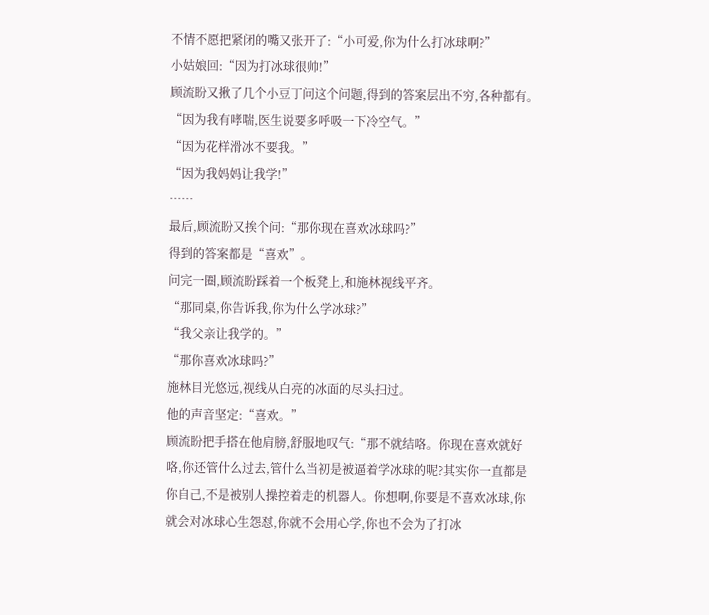不情不愿把紧闭的嘴又张开了:“小可爱,你为什么打冰球啊?”
小姑娘回:“因为打冰球很帅!”
顾流盼又揪了几个小豆丁问这个问题,得到的答案层出不穷,各种都有。
“因为我有哮喘,医生说要多呼吸一下冷空气。”
“因为花样滑冰不要我。”
“因为我妈妈让我学!”
……
最后,顾流盼又挨个问:“那你现在喜欢冰球吗?”
得到的答案都是“喜欢”。
问完一圈,顾流盼踩着一个板凳上,和施林视线平齐。
“那同桌,你告诉我,你为什么学冰球?”
“我父亲让我学的。”
“那你喜欢冰球吗?”
施林目光悠远,视线从白亮的冰面的尽头扫过。
他的声音坚定:“喜欢。”
顾流盼把手搭在他肩膀,舒服地叹气:“那不就结咯。你现在喜欢就好咯,你还管什么过去,管什么当初是被逼着学冰球的呢?其实你一直都是你自己,不是被别人操控着走的机器人。你想啊,你要是不喜欢冰球,你就会对冰球心生怨怼,你就不会用心学,你也不会为了打冰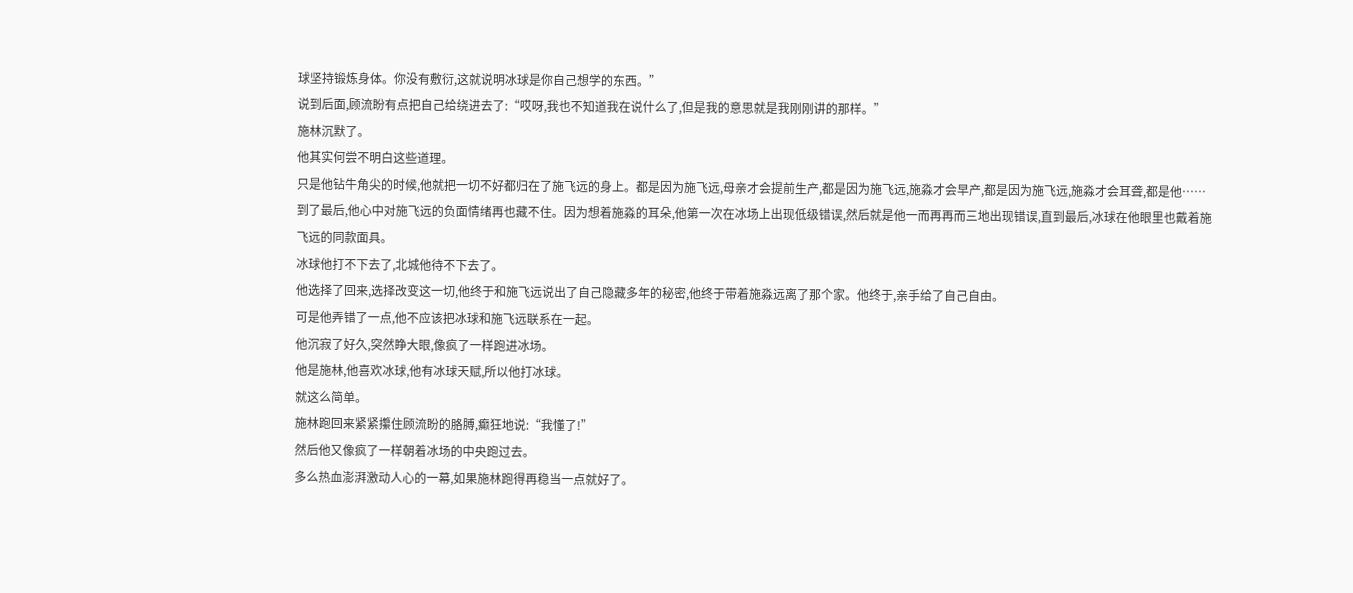球坚持锻炼身体。你没有敷衍,这就说明冰球是你自己想学的东西。”
说到后面,顾流盼有点把自己给绕进去了:“哎呀,我也不知道我在说什么了,但是我的意思就是我刚刚讲的那样。”
施林沉默了。
他其实何尝不明白这些道理。
只是他钻牛角尖的时候,他就把一切不好都归在了施飞远的身上。都是因为施飞远,母亲才会提前生产,都是因为施飞远,施淼才会早产,都是因为施飞远,施淼才会耳聋,都是他……
到了最后,他心中对施飞远的负面情绪再也藏不住。因为想着施淼的耳朵,他第一次在冰场上出现低级错误,然后就是他一而再再而三地出现错误,直到最后,冰球在他眼里也戴着施飞远的同款面具。
冰球他打不下去了,北城他待不下去了。
他选择了回来,选择改变这一切,他终于和施飞远说出了自己隐藏多年的秘密,他终于带着施淼远离了那个家。他终于,亲手给了自己自由。
可是他弄错了一点,他不应该把冰球和施飞远联系在一起。
他沉寂了好久,突然睁大眼,像疯了一样跑进冰场。
他是施林,他喜欢冰球,他有冰球天赋,所以他打冰球。
就这么简单。
施林跑回来紧紧攥住顾流盼的胳膊,癫狂地说:“我懂了!”
然后他又像疯了一样朝着冰场的中央跑过去。
多么热血澎湃激动人心的一幕,如果施林跑得再稳当一点就好了。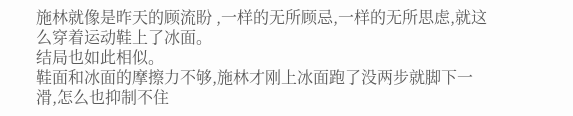施林就像是昨天的顾流盼 ,一样的无所顾忌,一样的无所思虑,就这么穿着运动鞋上了冰面。
结局也如此相似。
鞋面和冰面的摩擦力不够,施林才刚上冰面跑了没两步就脚下一滑,怎么也抑制不住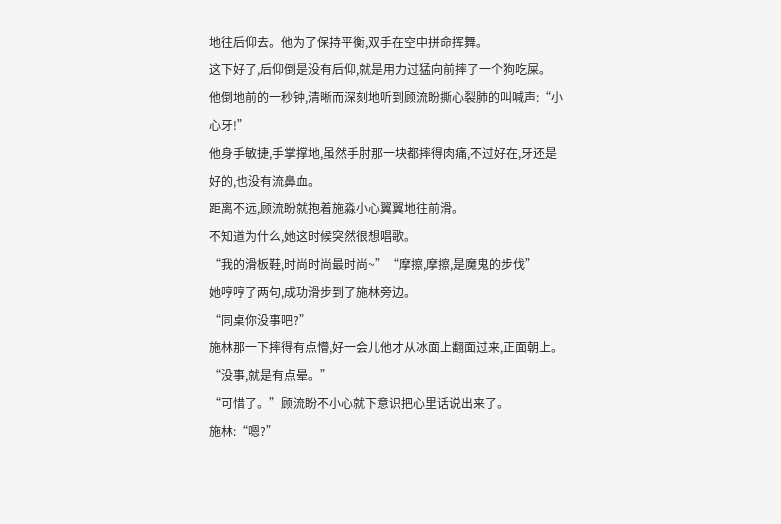地往后仰去。他为了保持平衡,双手在空中拼命挥舞。
这下好了,后仰倒是没有后仰,就是用力过猛向前摔了一个狗吃屎。
他倒地前的一秒钟,清晰而深刻地听到顾流盼撕心裂肺的叫喊声:“小心牙!”
他身手敏捷,手掌撑地,虽然手肘那一块都摔得肉痛,不过好在,牙还是好的,也没有流鼻血。
距离不远,顾流盼就抱着施淼小心翼翼地往前滑。
不知道为什么,她这时候突然很想唱歌。
“我的滑板鞋,时尚时尚最时尚~”“摩擦,摩擦,是魔鬼的步伐”
她哼哼了两句,成功滑步到了施林旁边。
“同桌你没事吧?”
施林那一下摔得有点懵,好一会儿他才从冰面上翻面过来,正面朝上。
“没事,就是有点晕。”
“可惜了。”顾流盼不小心就下意识把心里话说出来了。
施林:“嗯?”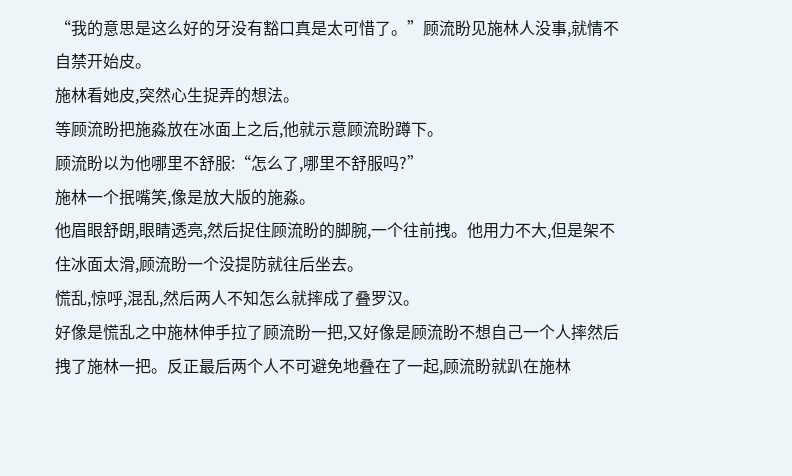“我的意思是这么好的牙没有豁口真是太可惜了。”顾流盼见施林人没事,就情不自禁开始皮。
施林看她皮,突然心生捉弄的想法。
等顾流盼把施淼放在冰面上之后,他就示意顾流盼蹲下。
顾流盼以为他哪里不舒服:“怎么了,哪里不舒服吗?”
施林一个抿嘴笑,像是放大版的施淼。
他眉眼舒朗,眼睛透亮,然后捉住顾流盼的脚腕,一个往前拽。他用力不大,但是架不住冰面太滑,顾流盼一个没提防就往后坐去。
慌乱,惊呼,混乱,然后两人不知怎么就摔成了叠罗汉。
好像是慌乱之中施林伸手拉了顾流盼一把,又好像是顾流盼不想自己一个人摔然后拽了施林一把。反正最后两个人不可避免地叠在了一起,顾流盼就趴在施林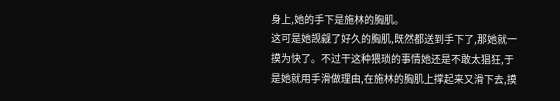身上,她的手下是施林的胸肌。
这可是她觊觎了好久的胸肌,既然都送到手下了,那她就一摸为快了。不过干这种猥琐的事情她还是不敢太猖狂,于是她就用手滑做理由,在施林的胸肌上撑起来又滑下去,摸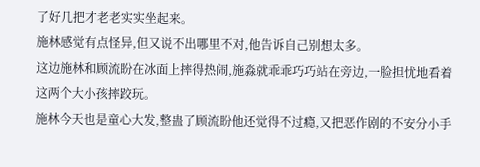了好几把才老老实实坐起来。
施林感觉有点怪异,但又说不出哪里不对,他告诉自己别想太多。
这边施林和顾流盼在冰面上摔得热闹,施淼就乖乖巧巧站在旁边,一脸担忧地看着这两个大小孩摔跤玩。
施林今天也是童心大发,整蛊了顾流盼他还觉得不过瘾,又把恶作剧的不安分小手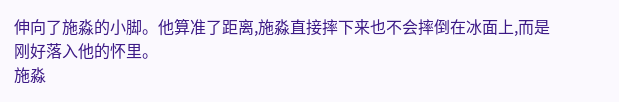伸向了施淼的小脚。他算准了距离,施淼直接摔下来也不会摔倒在冰面上,而是刚好落入他的怀里。
施淼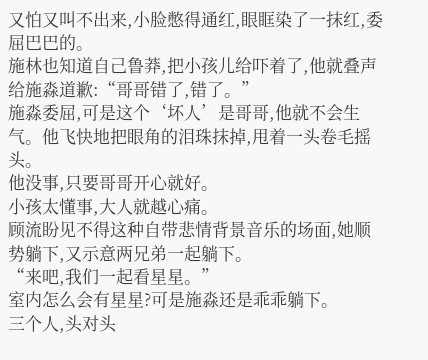又怕又叫不出来,小脸憋得通红,眼眶染了一抹红,委屈巴巴的。
施林也知道自己鲁莽,把小孩儿给吓着了,他就叠声给施淼道歉:“哥哥错了,错了。”
施淼委屈,可是这个‘坏人’是哥哥,他就不会生气。他飞快地把眼角的泪珠抹掉,甩着一头卷毛摇头。
他没事,只要哥哥开心就好。
小孩太懂事,大人就越心痛。
顾流盼见不得这种自带悲情背景音乐的场面,她顺势躺下,又示意两兄弟一起躺下。
“来吧,我们一起看星星。”
室内怎么会有星星?可是施淼还是乖乖躺下。
三个人,头对头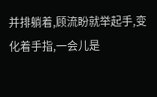并排躺着,顾流盼就举起手,变化着手指,一会儿是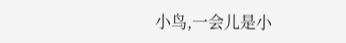小鸟,一会儿是小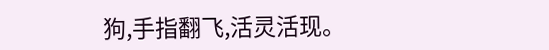狗,手指翻飞,活灵活现。